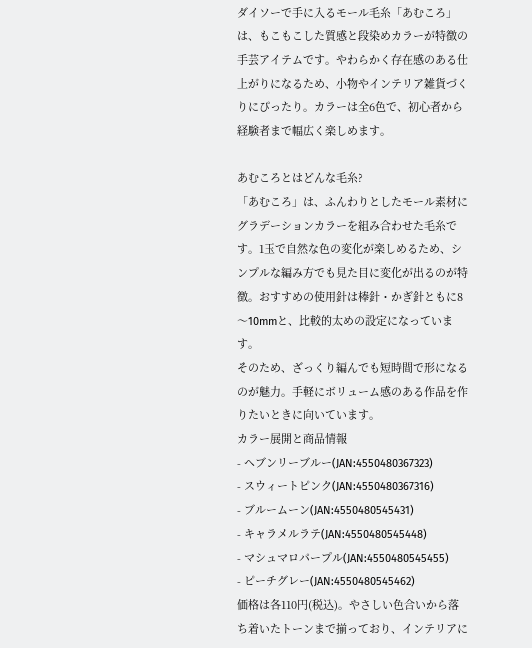ダイソーで手に入るモール毛糸「あむころ」は、もこもこした質感と段染めカラーが特徴の手芸アイテムです。やわらかく存在感のある仕上がりになるため、小物やインテリア雑貨づくりにぴったり。カラーは全6色で、初心者から経験者まで幅広く楽しめます。

あむころとはどんな毛糸?
「あむころ」は、ふんわりとしたモール素材にグラデーションカラーを組み合わせた毛糸です。1玉で自然な色の変化が楽しめるため、シンプルな編み方でも見た目に変化が出るのが特徴。おすすめの使用針は棒針・かぎ針ともに8〜10mmと、比較的太めの設定になっています。
そのため、ざっくり編んでも短時間で形になるのが魅力。手軽にボリューム感のある作品を作りたいときに向いています。
カラー展開と商品情報
- ヘブンリーブルー(JAN:4550480367323)
- スウィートピンク(JAN:4550480367316)
- ブルームーン(JAN:4550480545431)
- キャラメルラテ(JAN:4550480545448)
- マシュマロパープル(JAN:4550480545455)
- ピーチグレー(JAN:4550480545462)
価格は各110円(税込)。やさしい色合いから落ち着いたトーンまで揃っており、インテリアに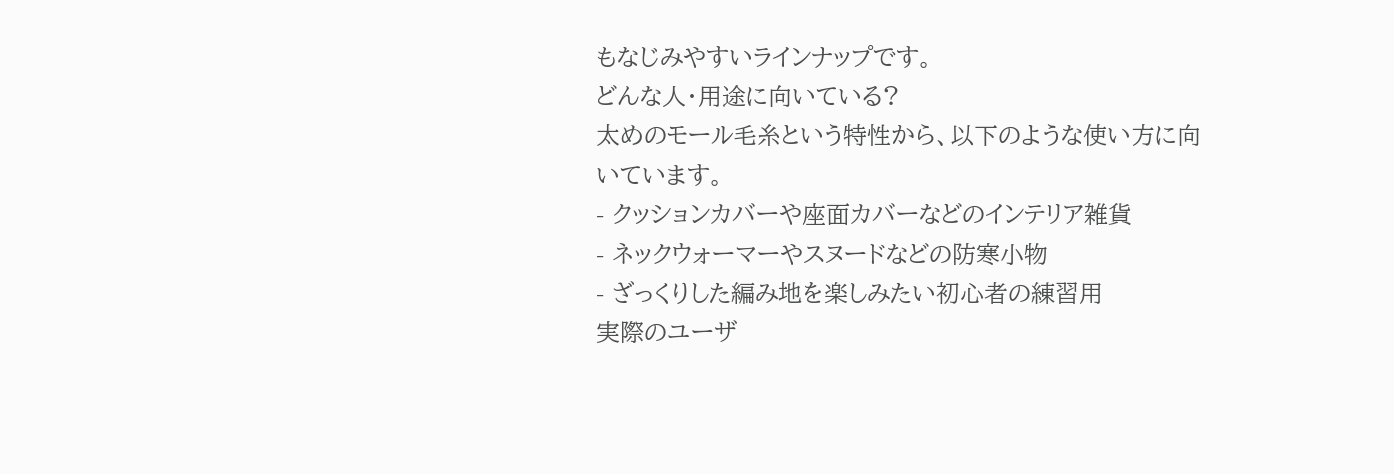もなじみやすいラインナップです。
どんな人・用途に向いている?
太めのモール毛糸という特性から、以下のような使い方に向いています。
- クッションカバーや座面カバーなどのインテリア雑貨
- ネックウォーマーやスヌードなどの防寒小物
- ざっくりした編み地を楽しみたい初心者の練習用
実際のユーザ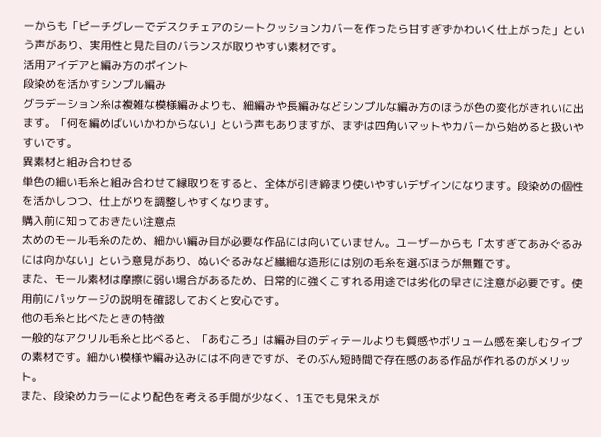ーからも「ピーチグレーでデスクチェアのシートクッションカバーを作ったら甘すぎずかわいく仕上がった」という声があり、実用性と見た目のバランスが取りやすい素材です。
活用アイデアと編み方のポイント
段染めを活かすシンプル編み
グラデーション糸は複雑な模様編みよりも、細編みや長編みなどシンプルな編み方のほうが色の変化がきれいに出ます。「何を編めばいいかわからない」という声もありますが、まずは四角いマットやカバーから始めると扱いやすいです。
異素材と組み合わせる
単色の細い毛糸と組み合わせて縁取りをすると、全体が引き締まり使いやすいデザインになります。段染めの個性を活かしつつ、仕上がりを調整しやすくなります。
購入前に知っておきたい注意点
太めのモール毛糸のため、細かい編み目が必要な作品には向いていません。ユーザーからも「太すぎてあみぐるみには向かない」という意見があり、ぬいぐるみなど繊細な造形には別の毛糸を選ぶほうが無難です。
また、モール素材は摩擦に弱い場合があるため、日常的に強くこすれる用途では劣化の早さに注意が必要です。使用前にパッケージの説明を確認しておくと安心です。
他の毛糸と比べたときの特徴
一般的なアクリル毛糸と比べると、「あむころ」は編み目のディテールよりも質感やボリューム感を楽しむタイプの素材です。細かい模様や編み込みには不向きですが、そのぶん短時間で存在感のある作品が作れるのがメリット。
また、段染めカラーにより配色を考える手間が少なく、1玉でも見栄えが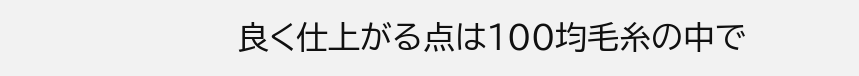良く仕上がる点は100均毛糸の中で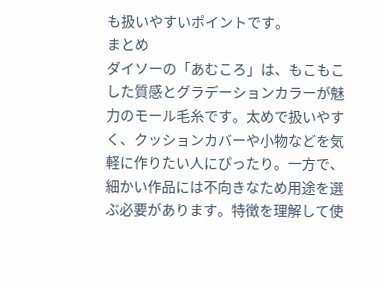も扱いやすいポイントです。
まとめ
ダイソーの「あむころ」は、もこもこした質感とグラデーションカラーが魅力のモール毛糸です。太めで扱いやすく、クッションカバーや小物などを気軽に作りたい人にぴったり。一方で、細かい作品には不向きなため用途を選ぶ必要があります。特徴を理解して使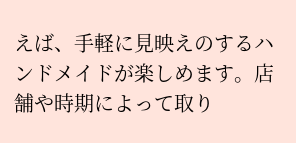えば、手軽に見映えのするハンドメイドが楽しめます。店舗や時期によって取り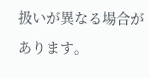扱いが異なる場合があります。